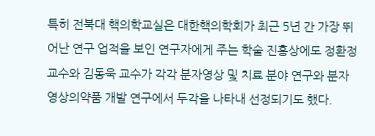특히 전북대 핵의학교실은 대한핵의학회가 최근 5년 간 가장 뛰어난 연구 업적을 보인 연구자에게 주는 학술 진흥상에도 정환정 교수와 김동욱 교수가 각각 분자영상 및 치료 분야 연구와 분자영상의약품 개발 연구에서 두각을 나타내 선정되기도 했다.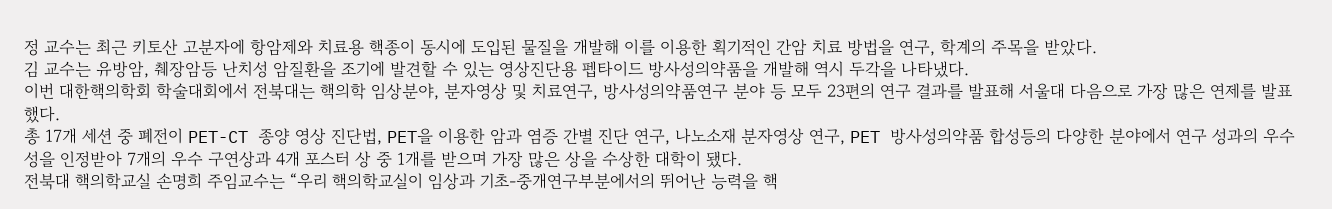정 교수는 최근 키토산 고분자에 항암제와 치료용 핵종이 동시에 도입된 물질을 개발해 이를 이용한 획기적인 간암 치료 방법을 연구, 학계의 주목을 받았다.
김 교수는 유방암, 췌장암등 난치성 암질환을 조기에 발견할 수 있는 영상진단용 펩타이드 방사성의약품을 개발해 역시 두각을 나타냈다.
이번 대한핵의학회 학술대회에서 전북대는 핵의학 임상분야, 분자영상 및 치료연구, 방사성의약품연구 분야 등 모두 23편의 연구 결과를 발표해 서울대 다음으로 가장 많은 연제를 발표했다.
총 17개 세션 중 폐전이 PET-CT 종양 영상 진단법, PET을 이용한 암과 염증 간별 진단 연구, 나노소재 분자영상 연구, PET 방사성의약품 합성등의 다양한 분야에서 연구 성과의 우수성을 인정받아 7개의 우수 구연상과 4개 포스터 상 중 1개를 받으며 가장 많은 상을 수상한 대학이 됐다.
전북대 핵의학교실 손명희 주임교수는 “우리 핵의학교실이 임상과 기초-중개연구부분에서의 뛰어난 능력을 핵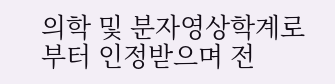의학 및 분자영상학계로부터 인정받으며 전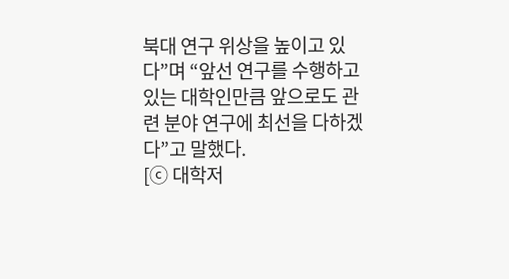북대 연구 위상을 높이고 있다”며 “앞선 연구를 수행하고 있는 대학인만큼 앞으로도 관련 분야 연구에 최선을 다하겠다”고 말했다.
[ⓒ 대학저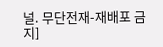널. 무단전재-재배포 금지]